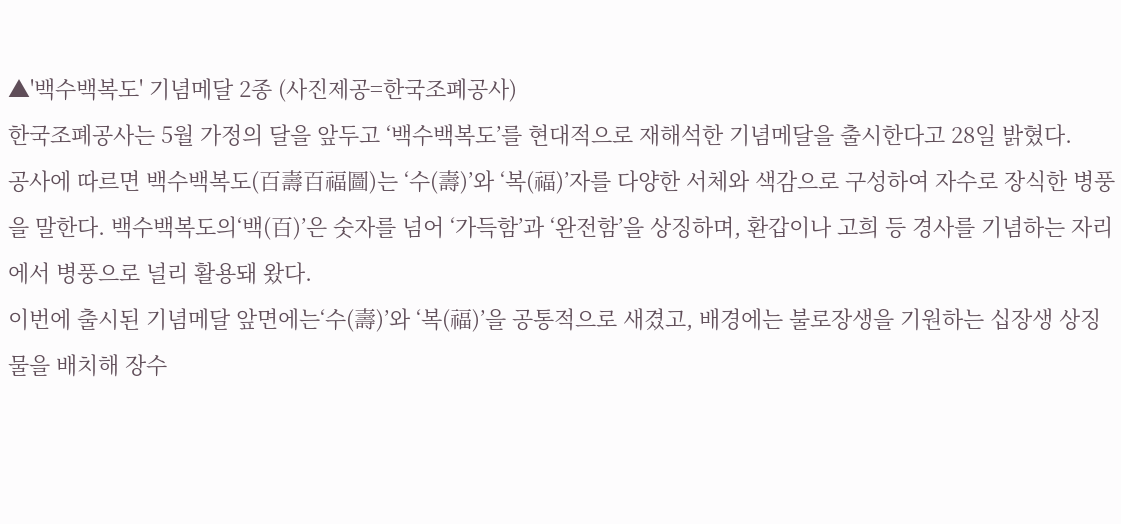▲'백수백복도' 기념메달 2종 (사진제공=한국조폐공사)
한국조폐공사는 5월 가정의 달을 앞두고 ‘백수백복도’를 현대적으로 재해석한 기념메달을 출시한다고 28일 밝혔다.
공사에 따르면 백수백복도(百壽百福圖)는 ‘수(壽)’와 ‘복(福)’자를 다양한 서체와 색감으로 구성하여 자수로 장식한 병풍을 말한다. 백수백복도의‘백(百)’은 숫자를 넘어 ‘가득함’과 ‘완전함’을 상징하며, 환갑이나 고희 등 경사를 기념하는 자리에서 병풍으로 널리 활용돼 왔다.
이번에 출시된 기념메달 앞면에는‘수(壽)’와 ‘복(福)’을 공통적으로 새겼고, 배경에는 불로장생을 기원하는 십장생 상징물을 배치해 장수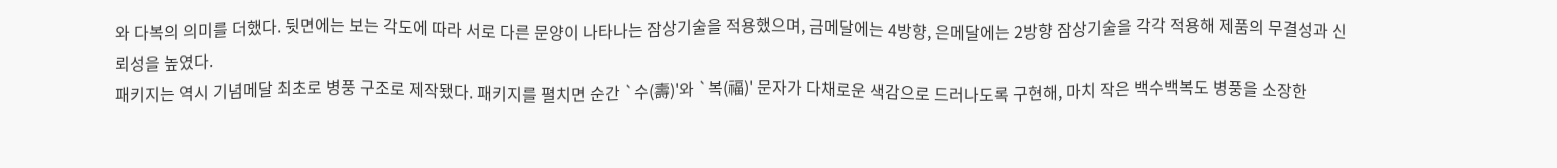와 다복의 의미를 더했다. 뒷면에는 보는 각도에 따라 서로 다른 문양이 나타나는 잠상기술을 적용했으며, 금메달에는 4방향, 은메달에는 2방향 잠상기술을 각각 적용해 제품의 무결성과 신뢰성을 높였다.
패키지는 역시 기념메달 최초로 병풍 구조로 제작됐다. 패키지를 펼치면 순간 `수(壽)'와 `복(福)' 문자가 다채로운 색감으로 드러나도록 구현해, 마치 작은 백수백복도 병풍을 소장한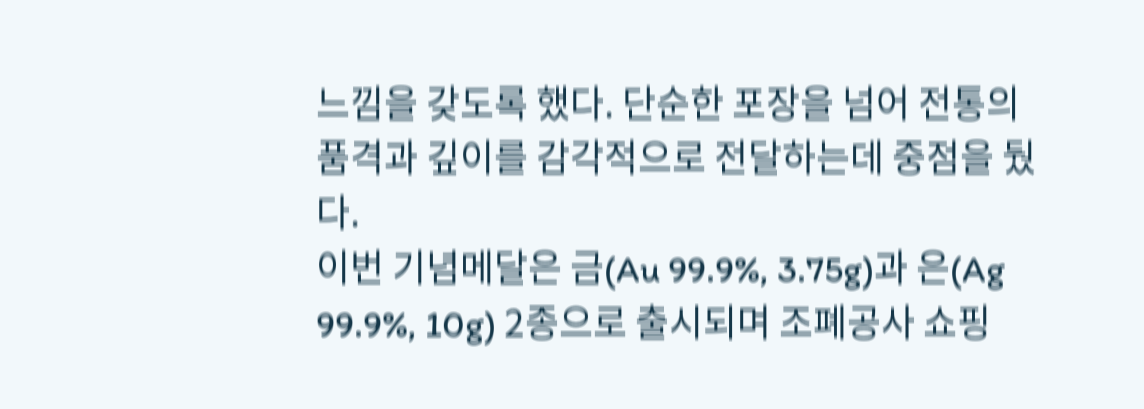느낌을 갖도록 했다. 단순한 포장을 넘어 전통의 품격과 깊이를 감각적으로 전달하는데 중점을 뒀다.
이번 기념메달은 금(Au 99.9%, 3.75g)과 은(Ag 99.9%, 10g) 2종으로 출시되며 조폐공사 쇼핑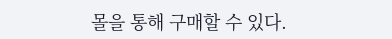몰을 통해 구매할 수 있다.